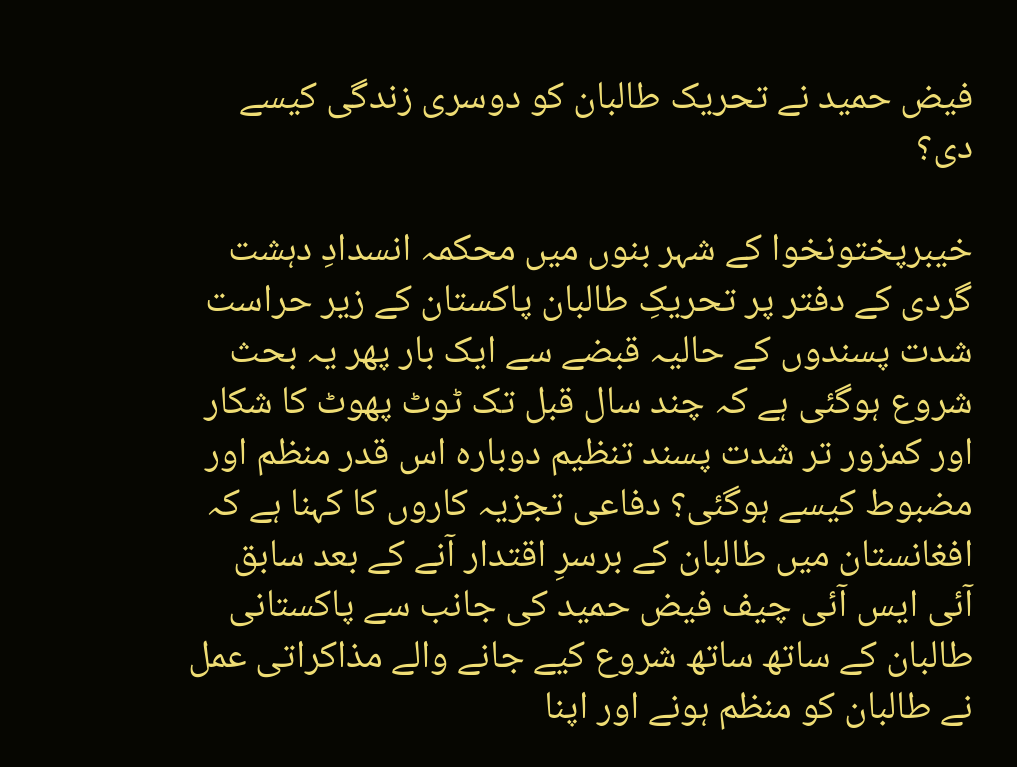فیض حمید نے تحریک طالبان کو دوسری زندگی کیسے دی؟

خیبرپختونخوا کے شہر بنوں میں محکمہ انسدادِ دہشت گردی کے دفتر پر تحریکِ طالبان پاکستان کے زیر حراست شدت پسندوں کے حالیہ قبضے سے ایک بار پھر یہ بحث شروع ہوگئی ہے کہ چند سال قبل تک ٹوٹ پھوٹ کا شکار اور کمزور تر شدت پسند تنظیم دوبارہ اس قدر منظم اور مضبوط کیسے ہوگئی؟ دفاعی تجزیہ کاروں کا کہنا ہے کہ افغانستان میں طالبان کے برسرِ اقتدار آنے کے بعد سابق آئی ایس آئی چیف فیض حمید کی جانب سے پاکستانی طالبان کے ساتھ ساتھ شروع کیے جانے والے مذاکراتی عمل نے طالبان کو منظم ہونے اور اپنا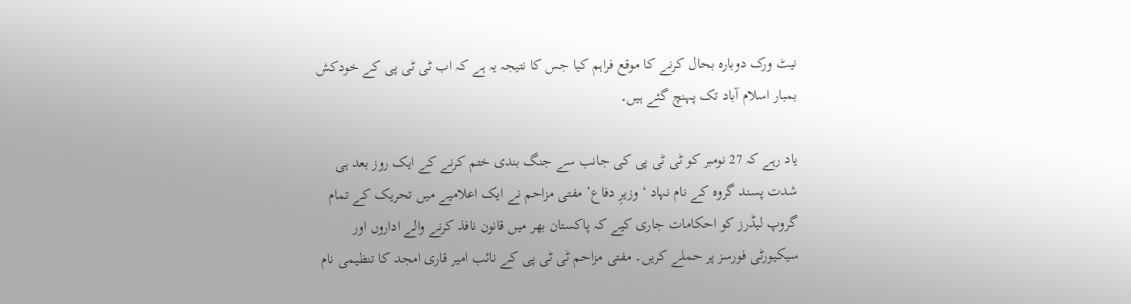نیٹ ورک دوبارہ بحال کرنے کا موقع فراہم کیا جس کا نتیجہ یہ ہے کہ اب ٹی ٹی پی کے خودکش بمبار اسلام آباد تک پہنچ گئے ہیں۔

یاد رہے کہ 27 نومبر کو ٹی ٹی پی کی جانب سے جنگ بندی ختم کرنے کے ایک روز بعد ہی شدت پسند گروہ کے نام نہاد ‘وزیرِ دفاع’ مفتی مزاحم نے ایک اعلامیے میں تحریک کے تمام گروپ لیڈرز کو احکامات جاری کیے کہ پاکستان بھر میں قانون نافذ کرنے والے اداروں اور سیکیورٹی فورسز پر حملے کریں۔ مفتی مزاحم ٹی ٹی پی کے نائب امیر قاری امجد کا تنظیمی نام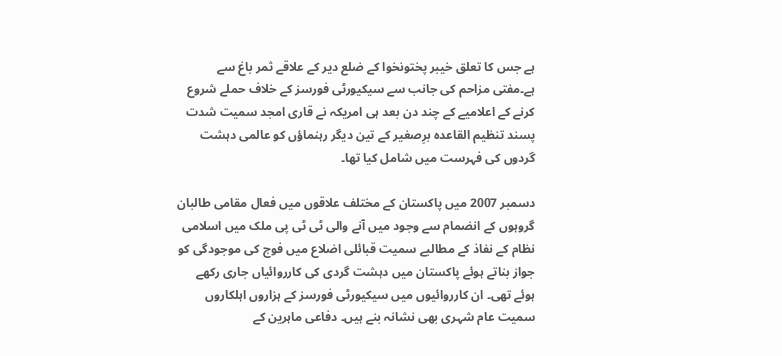ہے جس کا تعلق خیبر پختونخوا کے ضلع دیر کے علاقے ثمر باغ سے ہے۔مفتی مزاحم کی جانب سے سیکیورٹی فورسز کے خلاف حملے شروع کرنے کے اعلامیے کے چند دن بعد ہی امریکہ نے قاری امجد سمیت شدت پسند تنظیم القاعدہ برِصغیر کے تین دیگر رہنماؤں کو عالمی دہشت گردوں کی فہرست میں شامل کیا تھا۔

دسمبر 2007 میں پاکستان کے مختلف علاقوں میں فعال مقامی طالبان گروہوں کے انضمام سے وجود میں آنے والی ٹی ٹی پی ملک میں اسلامی نظام کے نفاذ کے مطالبے سمیت قبائلی اضلاع میں فوج کی موجودگی کو جواز بناتے ہوئے پاکستان میں دہشت گردی کی کارروائیاں جاری رکھے ہوئے تھی۔ ان کارروائیوں میں سیکیورٹی فورسز کے ہزاروں اہلکاروں سمیت عام شہری بھی نشانہ بنے ہیں۔ دفاعی ماہرین کے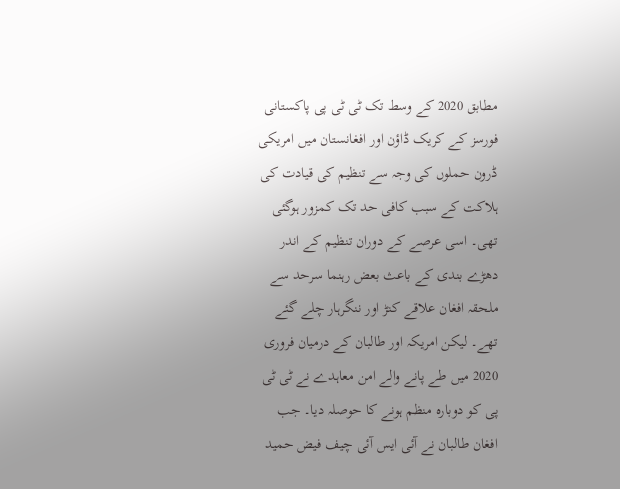مطابق 2020 کے وسط تک ٹی ٹی پی پاکستانی فورسز کے کریک ڈاؤن اور افغانستان میں امریکی ڈرون حملوں کی وجہ سے تنظیم کی قیادت کی ہلاکت کے سبب کافی حد تک کمزور ہوگئی تھی۔ اسی عرصے کے دوران تنظیم کے اندر دھڑے بندی کے باعث بعض رہنما سرحد سے ملحقہ افغان علاقے کنڑ اور ننگرہار چلے گئے تھے۔ لیکن امریکہ اور طالبان کے درمیان فروری 2020 میں طے پانے والے امن معاہدے نے ٹی ٹی پی کو دوبارہ منظم ہونے کا حوصلہ دیا۔ جب افغان طالبان نے آئی ایس آئی چیف فیض حمید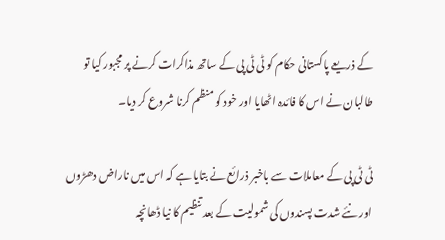کے ذریعے پاکستانی حکام کو ٹی ٹی پی کے ساتھ مذاکرات کرنے پر مجبور کیا تو طالبان نے اس کا فائدہ اٹھایا اور خود کو منظم کرنا شروع کر دیا۔

ٹی ٹی پی کے معاملات سے باخبر ذرائع نے بتایا ہے کہ اس میں ناراض دھڑوں اور نئے شدت پسندوں کی شمولیت کے بعد تنظیم کا نیا ڈھانچہ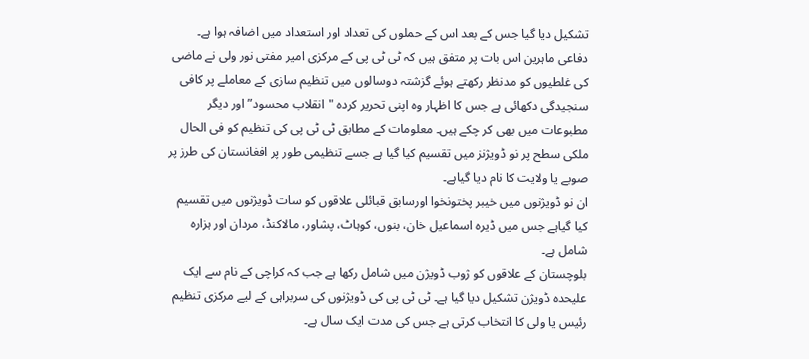تشکیل دیا گیا جس کے بعد اس کے حملوں کی تعداد اور استعداد میں اضافہ ہوا ہے۔
دفاعی ماہرین اس بات پر متفق ہیں کہ ٹی ٹی پی کے مرکزی امیر مفتی نور ولی نے ماضی کی غلطیوں کو مدنظر رکھتے ہوئے گزشتہ دوسالوں میں تنظیم سازی کے معاملے پر کافی سنجیدگی دکھائی ہے جس کا اظہار وہ اپنی تحریر کردہ "انقلاب محسود” اور دیگر مطبوعات میں بھی کر چکے ہیں۔ معلومات کے مطابق ٹی ٹی پی کی تنظیم کو فی الحال ملکی سطح پر نو ڈویژنز میں تقسیم کیا گیا ہے جسے تنظیمی طور پر افغانستان کی طرز پر صوبے یا ولایت کا نام دیا گیاہے۔
ان نو ڈویژنوں میں خیبر پختونخوا اورسابق قبائلی علاقوں کو سات ڈویژنوں میں تقسیم کیا گیاہے جس میں ڈیرہ اسماعیل خان، بنوں، کوہاٹ، پشاور، مالاکنڈ، مردان اور ہزارہ شامل ہے۔
بلوچستان کے علاقوں کو ژوب ڈویژن میں شامل رکھا ہے جب کہ کراچی کے نام سے ایک علیحدہ ڈویژن تشکیل دیا گیا ہے۔ ٹی ٹی پی کی ڈویژنوں کی سربراہی کے لیے مرکزی تنظیم رئیس یا ولی کا انتخاب کرتی ہے جس کی مدت ایک سال ہے۔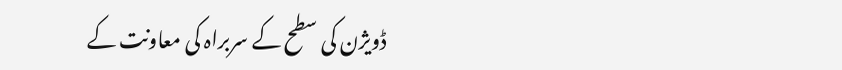ڈویژن کی سطح کے سربراہ کی معاونت کے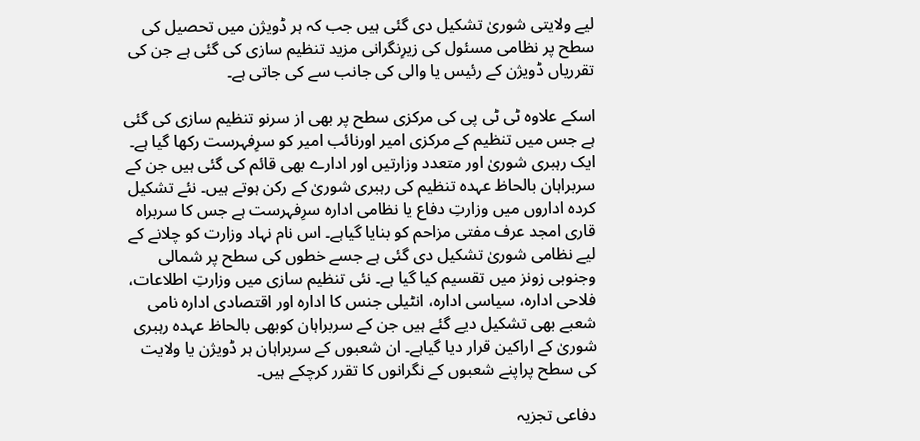لیے ولایتی شوریٰ تشکیل دی گئی ہیں جب کہ ہر ڈویژن میں تحصیل کی سطح پر نظامی مسئول کی زیرِنگرانی مزید تنظیم سازی کی گئی ہے جن کی تقرریاں ڈویژن کے رئیس یا والی کی جانب سے کی جاتی ہے۔

اسکے علاوہ ٹی ٹی پی کی مرکزی سطح پر بھی از سرنو تنظیم سازی کی گئی ہے جس میں تنظیم کے مرکزی امیر اورنائب امیر کو سرِفہرست رکھا گیا ہے۔ ایک رہبری شوریٰ اور متعدد وزارتیں اور ادارے بھی قائم کی گئی ہیں جن کے سربراہان بالحاظ عہدہ تنظیم کی رہبری شوریٰ کے رکن ہوتے ہیں۔ نئے تشکیل کردہ اداروں میں وزارتِ دفاع یا نظامی ادارہ سرِفہرست ہے جس کا سربراہ قاری امجد عرف مفتی مزاحم کو بنایا گیاہے۔ اس نام نہاد وزارت کو چلانے کے لیے نظامی شوریٰ تشکیل دی گئی ہے جسے خطوں کی سطح پر شمالی وجنوبی زونز میں تقسیم کیا گیا ہے۔ نئی تنظیم سازی میں وزارتِ اطلاعات، فلاحی ادارہ، سیاسی ادارہ، انٹیلی جنس کا ادارہ اور اقتصادی ادارہ نامی شعبے بھی تشکیل دیے گئے ہیں جن کے سربراہان کوبھی بالحاظ عہدہ رہبری شوریٰ کے اراکین قرار دیا گیاہے۔ ان شعبوں کے سربراہان ہر ڈویژن یا ولایت کی سطح پراپنے شعبوں کے نگرانوں کا تقرر کرچکے ہیں۔

دفاعی تجزیہ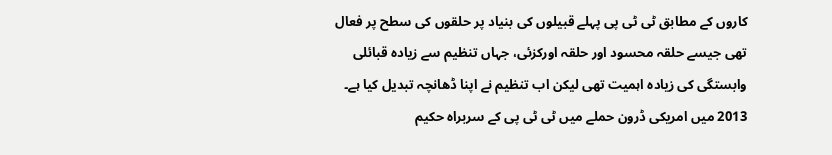کاروں کے مطابق ٹی ٹی پی پہلے قبیلوں کی بنیاد پر حلقوں کی سطح پر فعال تھی جیسے حلقہ محسود اور حلقہ اورکزئی، جہاں تنظیم سے زیادہ قبائلی وابستگی کی زیادہ اہمیت تھی لیکن اب تنظیم نے اپنا ڈھانچہ تبدیل کیا ہے۔ 2013 میں امریکی ڈرون حملے میں ٹی ٹی پی کے سربراہ حکیم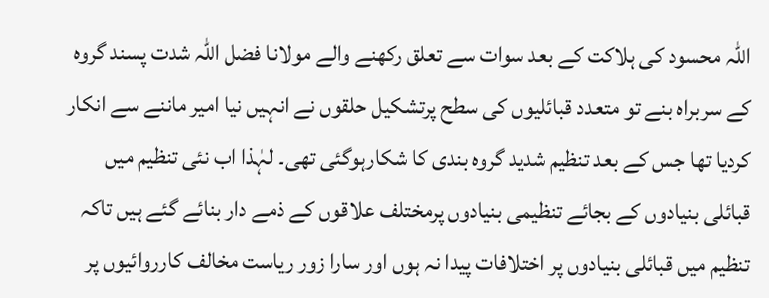اللہ محسود کی ہلاکت کے بعد سوات سے تعلق رکھنے والے مولانا فضل اللہ شدت پسند گروہ کے سربراہ بنے تو متعدد قبائلیوں کی سطح پرتشکیل حلقوں نے انہیں نیا امیر ماننے سے انکار کردیا تھا جس کے بعد تنظیم شدید گروہ بندی کا شکارہوگئی تھی۔ لہٰذا اب نئی تنظیم میں قبائلی بنیادوں کے بجائے تنظیمی بنیادوں پرمختلف علاقوں کے ذمے دار بنائے گئے ہیں تاکہ تنظیم میں قبائلی بنیادوں پر اختلافات پیدا نہ ہوں اور سارا زور ریاست مخالف کارروائیوں پر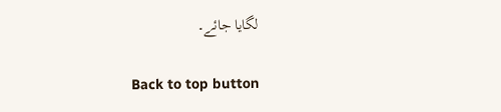لگایا جائے۔

Back to top button